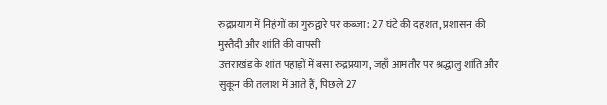रुद्रप्रयाग में निहंगों का गुरुद्वारे पर कब्जा: 27 घंटे की दहशत, प्रशासन की मुस्तैदी और शांति की वापसी
उत्तराखंड के शांत पहाड़ों में बसा रुद्रप्रयाग, जहाँ आमतौर पर श्रद्धालु शांति और सुकून की तलाश में आते हैं, पिछले 27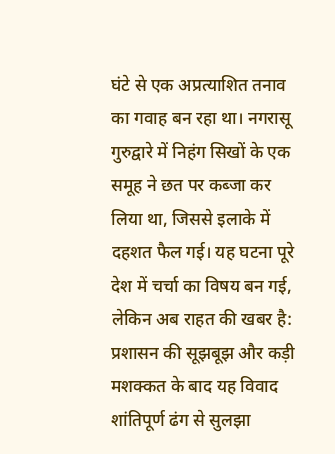घंटे से एक अप्रत्याशित तनाव का गवाह बन रहा था। नगरासू गुरुद्वारे में निहंग सिखों के एक समूह ने छत पर कब्जा कर लिया था, जिससे इलाके में दहशत फैल गई। यह घटना पूरे देश में चर्चा का विषय बन गई, लेकिन अब राहत की खबर है: प्रशासन की सूझबूझ और कड़ी मशक्कत के बाद यह विवाद शांतिपूर्ण ढंग से सुलझा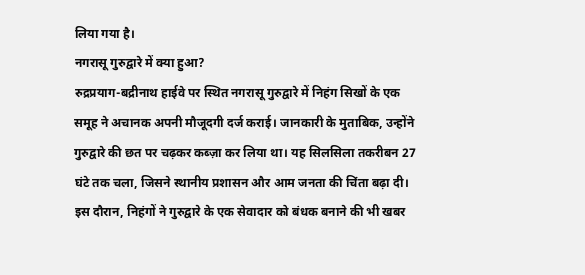लिया गया है।
नगरासू गुरुद्वारे में क्या हुआ?
रुद्रप्रयाग-बद्रीनाथ हाईवे पर स्थित नगरासू गुरुद्वारे में निहंग सिखों के एक समूह ने अचानक अपनी मौजूदगी दर्ज कराई। जानकारी के मुताबिक, उन्होंने गुरुद्वारे की छत पर चढ़कर कब्ज़ा कर लिया था। यह सिलसिला तकरीबन 27 घंटे तक चला, जिसने स्थानीय प्रशासन और आम जनता की चिंता बढ़ा दी।
इस दौरान, निहंगों ने गुरुद्वारे के एक सेवादार को बंधक बनाने की भी खबर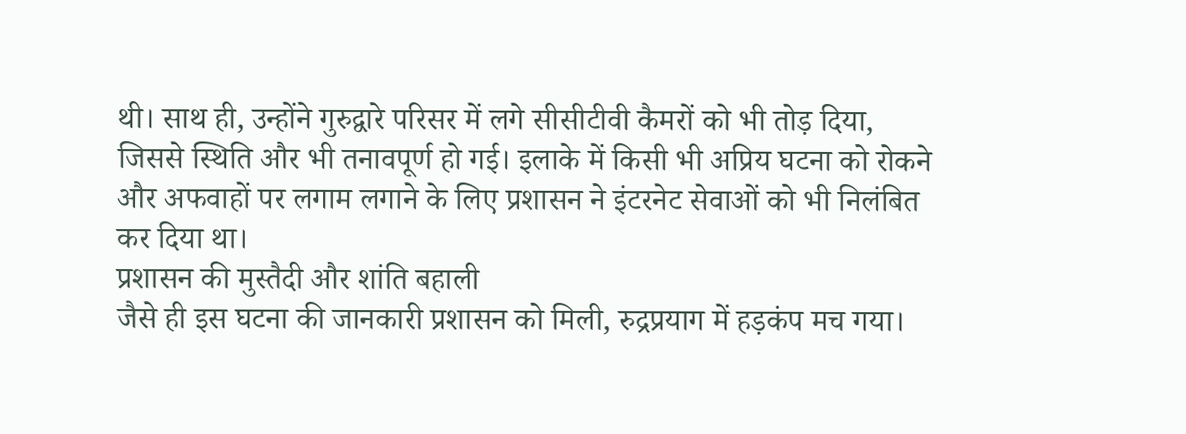थी। साथ ही, उन्होंने गुरुद्वारे परिसर में लगे सीसीटीवी कैमरों को भी तोड़ दिया, जिससे स्थिति और भी तनावपूर्ण हो गई। इलाके में किसी भी अप्रिय घटना को रोकने और अफवाहों पर लगाम लगाने के लिए प्रशासन ने इंटरनेट सेवाओं को भी निलंबित कर दिया था।
प्रशासन की मुस्तैदी और शांति बहाली
जैसे ही इस घटना की जानकारी प्रशासन को मिली, रुद्रप्रयाग में हड़कंप मच गया।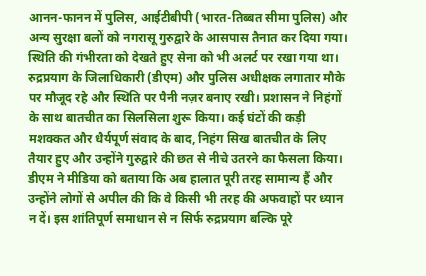आनन-फानन में पुलिस, आईटीबीपी (भारत-तिब्बत सीमा पुलिस) और अन्य सुरक्षा बलों को नगरासू गुरुद्वारे के आसपास तैनात कर दिया गया। स्थिति की गंभीरता को देखते हुए सेना को भी अलर्ट पर रखा गया था।
रुद्रप्रयाग के जिलाधिकारी (डीएम) और पुलिस अधीक्षक लगातार मौके पर मौजूद रहे और स्थिति पर पैनी नज़र बनाए रखी। प्रशासन ने निहंगों के साथ बातचीत का सिलसिला शुरू किया। कई घंटों की कड़ी मशक्कत और धैर्यपूर्ण संवाद के बाद, निहंग सिख बातचीत के लिए तैयार हुए और उन्होंने गुरुद्वारे की छत से नीचे उतरने का फैसला किया।
डीएम ने मीडिया को बताया कि अब हालात पूरी तरह सामान्य हैं और उन्होंने लोगों से अपील की कि वे किसी भी तरह की अफवाहों पर ध्यान न दें। इस शांतिपूर्ण समाधान से न सिर्फ रुद्रप्रयाग बल्कि पूरे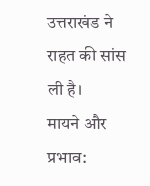उत्तराखंड ने राहत की सांस ली है।
मायने और प्रभाव: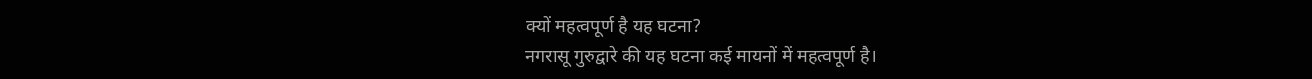क्यों महत्वपूर्ण है यह घटना?
नगरासू गुरुद्वारे की यह घटना कई मायनों में महत्वपूर्ण है।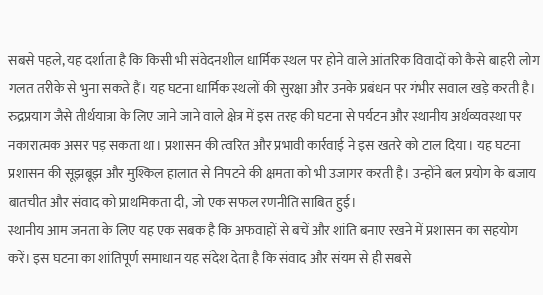सबसे पहले, यह दर्शाता है कि किसी भी संवेदनशील धार्मिक स्थल पर होने वाले आंतरिक विवादों को कैसे बाहरी लोग गलत तरीके से भुना सकते हैं। यह घटना धार्मिक स्थलों की सुरक्षा और उनके प्रबंधन पर गंभीर सवाल खड़े करती है।
रुद्रप्रयाग जैसे तीर्थयात्रा के लिए जाने जाने वाले क्षेत्र में इस तरह की घटना से पर्यटन और स्थानीय अर्थव्यवस्था पर नकारात्मक असर पड़ सकता था। प्रशासन की त्वरित और प्रभावी कार्रवाई ने इस खतरे को टाल दिया। यह घटना प्रशासन की सूझबूझ और मुश्किल हालात से निपटने की क्षमता को भी उजागर करती है। उन्होंने बल प्रयोग के बजाय बातचीत और संवाद को प्राथमिकता दी, जो एक सफल रणनीति साबित हुई।
स्थानीय आम जनता के लिए यह एक सबक है कि अफवाहों से बचें और शांति बनाए रखने में प्रशासन का सहयोग करें। इस घटना का शांतिपूर्ण समाधान यह संदेश देता है कि संवाद और संयम से ही सबसे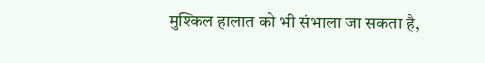मुश्किल हालात को भी संभाला जा सकता है,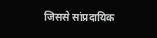जिससे सांप्रदायिक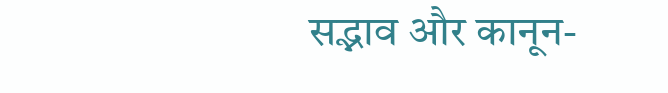सद्भाव और कानून-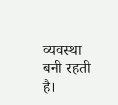व्यवस्था बनी रहती है।